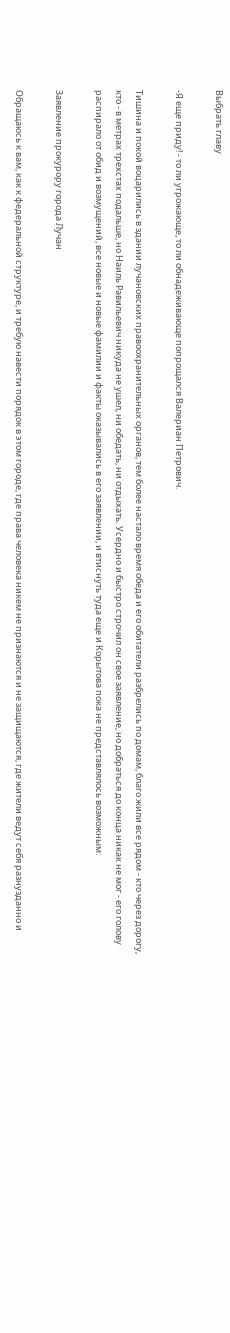Выбрать главу

-Я еще приду! - то ли угрожающе, то ли обнадеживающе попрощался Валериан Петрович.

Тишина и покой воцарились в здании лучановских правоохранительных органов, тем более настало время обеда и его обитатели разбрелись по домам, благо жили все рядом - кто через дорогу, кто - в метрах трехстах подальше, но Наиль Равильевич никуда не ушел, ни обедать, ни отдыхать. Усердно и быстро строчил он свое заявление, но добраться до конца никак не мог - его голову распирало от обид и возмущений, все новые и новые фамилии и факты оказывались в его заявлении, и втиснуть туда еще и Корытова пока не представлялось возможным:

Заявление прокурору города Лучан

Обращаюсь к вам, как к федеральной структуре, и требую навести порядок в этом городе, где права человека никем не признаются и не защищаются, где жители ведут себя разнузданно и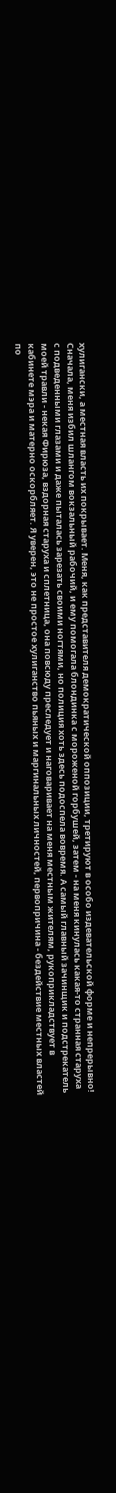хулигански, а местная власть их покрывает. Меня, как представителя демократической оппозиции, третируют в особо издевательской форме и непрерывно! Сначала, меня избил шлангом вокзальный рабочий, и ему помогала блондинка с мороженой горбушей, затем - на меня кинулась какая-то странная старуха с подведенными глазами и даже пыталась зарезать своими ногтями, но полиция хоть здесь подоспела вовремя. А самый главный зачинщик и подстрекатель моей травли - некая Фирюза, вздорная старуха и сплетница, она повсюду преследует и наговаривает на меня местным жителям, рукоприкладствует в кабинете мэра и матерно оскорбляет. Я уверен, это не простое хулиганство пьяных и маргинальных личностей, первопричина - бездействие местных властей по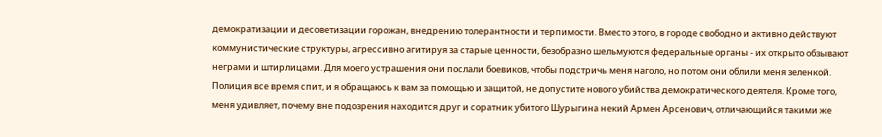демократизации и десоветизации горожан, внедрению толерантности и терпимости. Вместо этого, в городе свободно и активно действуют коммунистические структуры, агрессивно агитируя за старые ценности, безобразно шельмуются федеральные органы - их открыто обзывают неграми и штирлицами. Для моего устрашения они послали боевиков, чтобы подстричь меня наголо, но потом они облили меня зеленкой. Полиция все время спит, и я обращаюсь к вам за помощью и защитой, не допустите нового убийства демократического деятеля. Кроме того, меня удивляет, почему вне подозрения находится друг и соратник убитого Шурыгина некий Армен Арсенович, отличающийся такими же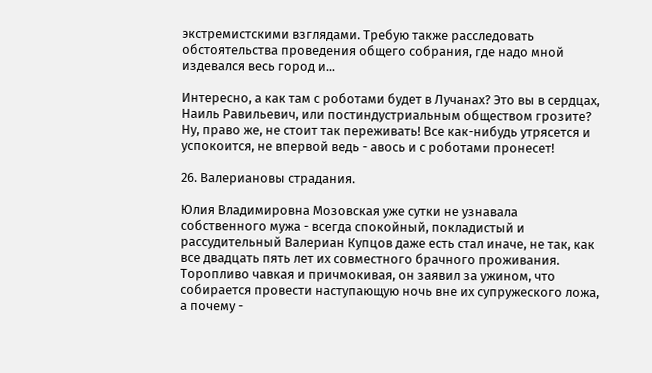экстремистскими взглядами. Требую также расследовать обстоятельства проведения общего собрания, где надо мной издевался весь город и...

Интересно, а как там с роботами будет в Лучанах? Это вы в сердцах, Наиль Равильевич, или постиндустриальным обществом грозите? Ну, право же, не стоит так переживать! Все как-нибудь утрясется и успокоится, не впервой ведь - авось и с роботами пронесет!

26. Валериановы страдания.

Юлия Владимировна Мозовская уже сутки не узнавала собственного мужа - всегда спокойный, покладистый и рассудительный Валериан Купцов даже есть стал иначе, не так, как все двадцать пять лет их совместного брачного проживания. Торопливо чавкая и причмокивая, он заявил за ужином, что собирается провести наступающую ночь вне их супружеского ложа, а почему -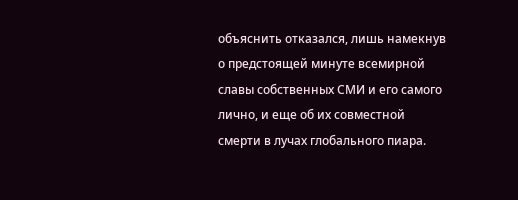объяснить отказался, лишь намекнув о предстоящей минуте всемирной славы собственных СМИ и его самого лично, и еще об их совместной смерти в лучах глобального пиара.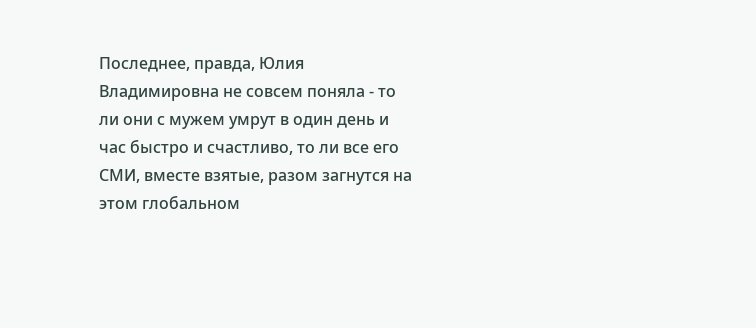Последнее, правда, Юлия Владимировна не совсем поняла - то ли они с мужем умрут в один день и час быстро и счастливо, то ли все его СМИ, вместе взятые, разом загнутся на этом глобальном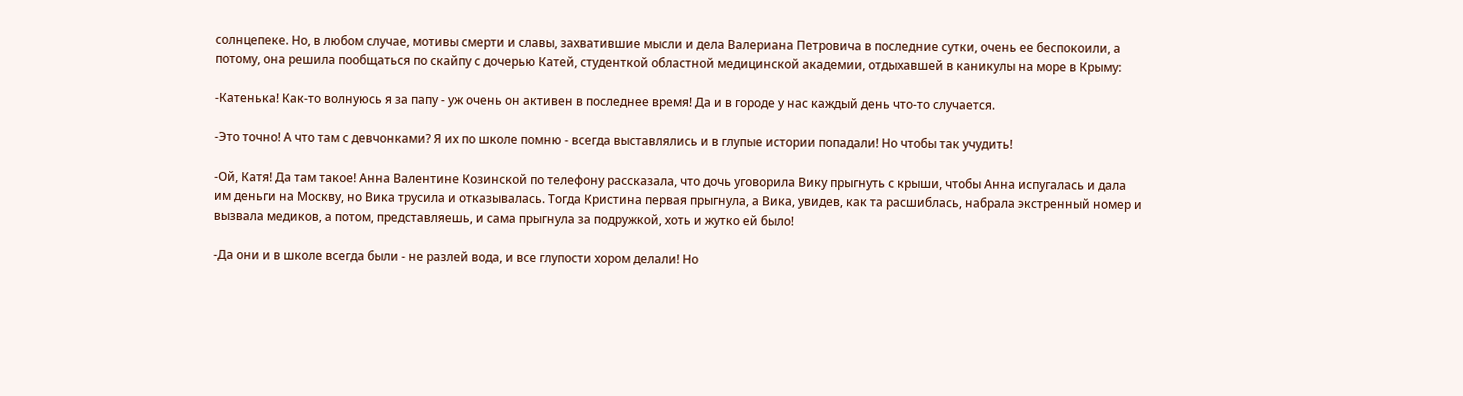солнцепеке. Но, в любом случае, мотивы смерти и славы, захватившие мысли и дела Валериана Петровича в последние сутки, очень ее беспокоили, а потому, она решила пообщаться по скайпу с дочерью Катей, студенткой областной медицинской академии, отдыхавшей в каникулы на море в Крыму:

-Катенька! Как-то волнуюсь я за папу - уж очень он активен в последнее время! Да и в городе у нас каждый день что-то случается.

-Это точно! А что там с девчонками? Я их по школе помню - всегда выставлялись и в глупые истории попадали! Но чтобы так учудить!

-Ой, Катя! Да там такое! Анна Валентине Козинской по телефону рассказала, что дочь уговорила Вику прыгнуть с крыши, чтобы Анна испугалась и дала им деньги на Москву, но Вика трусила и отказывалась. Тогда Кристина первая прыгнула, а Вика, увидев, как та расшиблась, набрала экстренный номер и вызвала медиков, а потом, представляешь, и сама прыгнула за подружкой, хоть и жутко ей было!

-Да они и в школе всегда были - не разлей вода, и все глупости хором делали! Но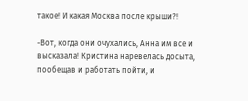такое! И какая Москва после крыши?!

-Вот, когда они очухались, Анна им все и высказала! Кристина наревелась досыта, пообещав и работать пойти, и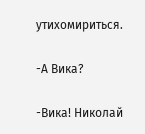утихомириться.

-А Вика?

-Вика! Николай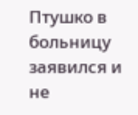Птушко в больницу заявился и не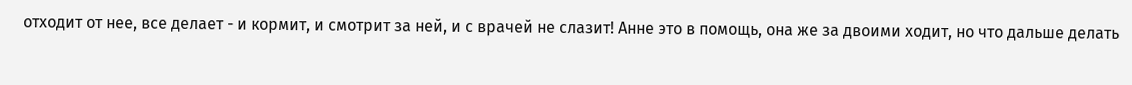отходит от нее, все делает - и кормит, и смотрит за ней, и с врачей не слазит! Анне это в помощь, она же за двоими ходит, но что дальше делать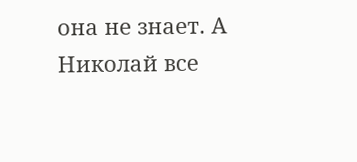она не знает. А Николай все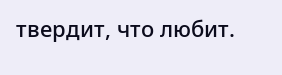твердит, что любит.